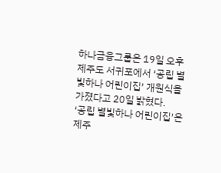하나금융그룹은 19일 오후 제주도 서귀포에서 ‘공립 별빛하나 어린이집’ 개원식을 가졌다고 20일 밝혔다.
‘공립 별빛하나 어린이집’은 제주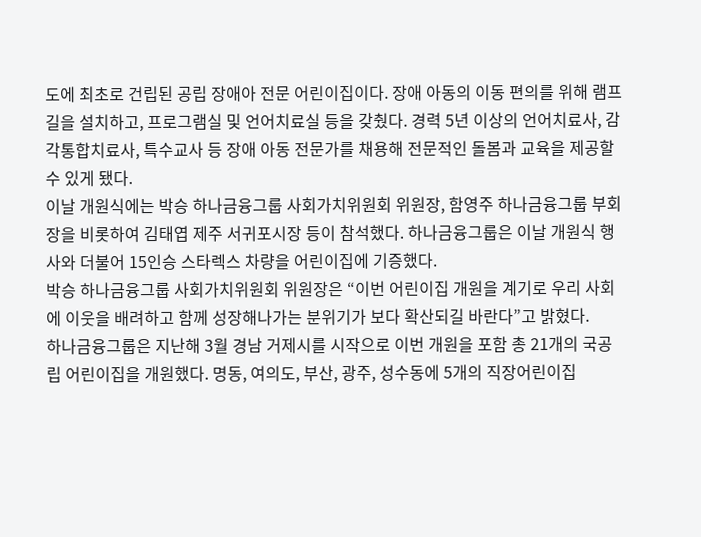도에 최초로 건립된 공립 장애아 전문 어린이집이다. 장애 아동의 이동 편의를 위해 램프길을 설치하고, 프로그램실 및 언어치료실 등을 갖췄다. 경력 5년 이상의 언어치료사, 감각통합치료사, 특수교사 등 장애 아동 전문가를 채용해 전문적인 돌봄과 교육을 제공할 수 있게 됐다.
이날 개원식에는 박승 하나금융그룹 사회가치위원회 위원장, 함영주 하나금융그룹 부회장을 비롯하여 김태엽 제주 서귀포시장 등이 참석했다. 하나금융그룹은 이날 개원식 행사와 더불어 15인승 스타렉스 차량을 어린이집에 기증했다.
박승 하나금융그룹 사회가치위원회 위원장은 “이번 어린이집 개원을 계기로 우리 사회에 이웃을 배려하고 함께 성장해나가는 분위기가 보다 확산되길 바란다”고 밝혔다.
하나금융그룹은 지난해 3월 경남 거제시를 시작으로 이번 개원을 포함 총 21개의 국공립 어린이집을 개원했다. 명동, 여의도, 부산, 광주, 성수동에 5개의 직장어린이집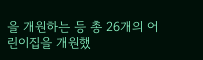을 개원하는 등 총 26개의 어린이집을 개원했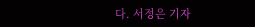다. 서정은 기자